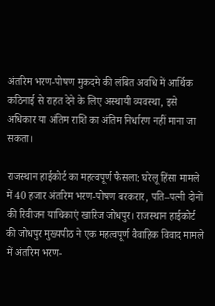अंतरिम भरण-पोषण मुकदमे की लंबित अवधि में आर्थिक कठिनाई से राहत देने के लिए अस्थायी व्यवस्था, इसे अधिकार या अंतिम राशि का अंतिम निर्धारण नहीं माना जा सकता।

राजस्थान हाईकोर्ट का महत्वपूर्ण फैसला: घरेलू हिंसा मामले में 40 हजार अंतरिम भरण-पोषण बरकरार, पति–पत्नी दोनों की रिवीजन याचिकाएं खारिज जोधपुर। राजस्थान हाईकोर्ट की जोधपुर मुख्यपीठ ने एक महत्वपूर्ण वैवाहिक विवाद मामले में अंतरिम भरण-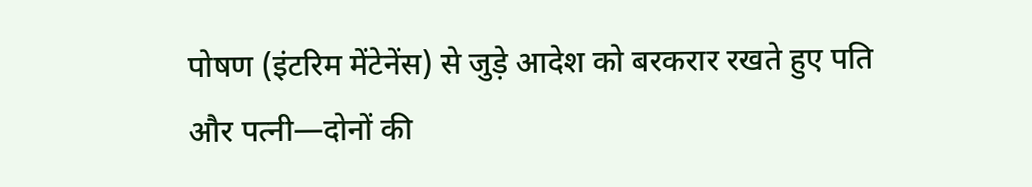पोषण (इंटरिम मेंटेनेंस) से जुड़े आदेश को बरकरार रखते हुए पति और पत्नी—दोनों की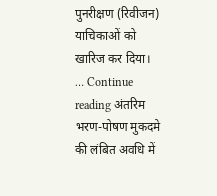पुनरीक्षण (रिवीजन) याचिकाओं को खारिज कर दिया। … Continue reading अंतरिम भरण-पोषण मुकदमे की लंबित अवधि में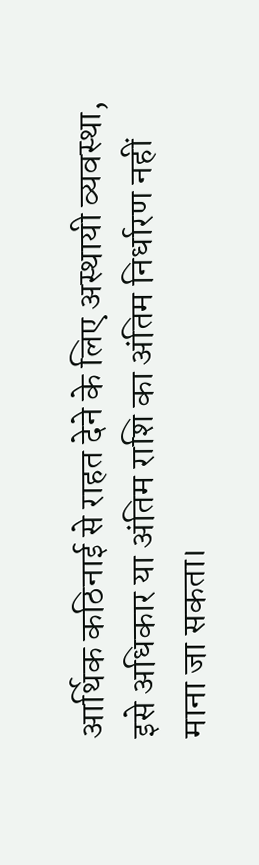आर्थिक कठिनाई से राहत देने के लिए अस्थायी व्यवस्था, इसे अधिकार या अंतिम राशि का अंतिम निर्धारण नहीं माना जा सकता।